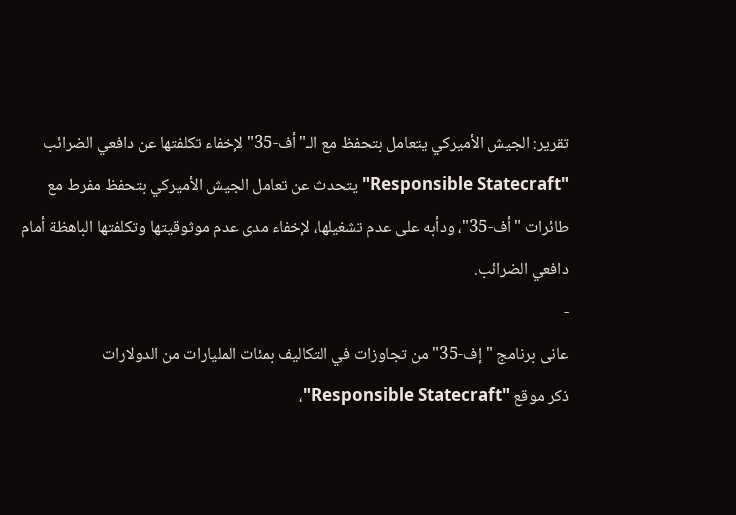تقرير: الجيش الأميركي يتعامل بتحفظ مع الـ"أف-35" لإخفاء تكلفتها عن دافعي الضرائب
"Responsible Statecraft" يتحدث عن تعامل الجيش الأميركي بتحفظ مفرط مع طائرات "أف-35"، ودأبه على عدم تشغيلها، لإخفاء مدى عدم موثوقيتها وتكلفتها الباهظة أمام دافعي الضرائب.
-
عانى برنامج "إف-35" من تجاوزات في التكاليف بمئات المليارات من الدولارات
ذكر موقع "Responsible Statecraft"،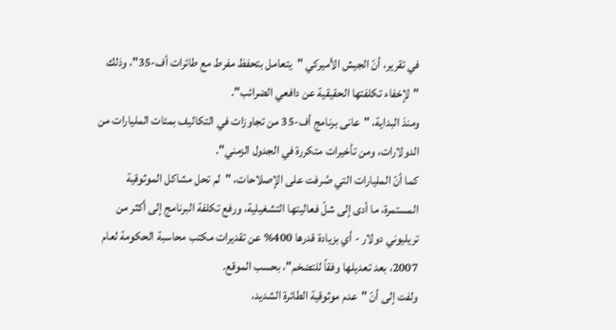في تقرير، أنّ الجيش الأميركي "يتعامل بتحفظ مفرط مع طائرات أف-35"، وذلك "لإخفاء تكلفتها الحقيقية عن دافعي الضرائب".
ومنذ البداية، "عانى برنامج أف-35 من تجاوزات في التكاليف بمئات المليارات من الدولارات، ومن تأخيرات متكررة في الجدول الزمني".
كما أنّ المليارات التي صُرفت على الإصلاحات، "لم تحل مشاكل الموثوقية المستمرة، ما أدى إلى شلّ فعاليتها التشغيلية، ورفع تكلفة البرنامج إلى أكثر من تريليوني دولار - أي بزيادة قدرها 400% عن تقديرات مكتب محاسبة الحكومة لعام 2007، بعد تعديلها وفقاً للتضخم"، بحسب الموقع.
ولفت إلى أنّ "عدم موثوقية الطائرة الشديد،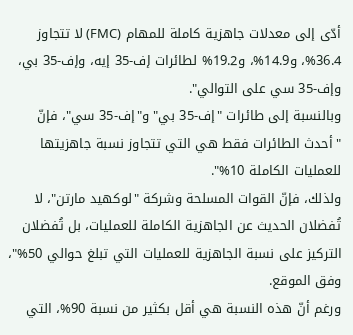أدّى إلى معدلات جاهزية كاملة للمهام (FMC) لا تتجاوز 36.4%، و14.9%، و19.2% لطائرات إف-35 إيه، وإف-35 بي، وإف-35 سي على التوالي".
وبالنسبة إلى طائرات "إف-35 بي" و"إف-35 سي"، فإنّ "أحدث الطائرات فقط هي التي تتجاوز نسبة جاهزيتها للعمليات الكاملة 10%".
ولذلك، فإنّ القوات المسلحة وشركة "لوكهيد مارتن"، لا تُفضلان الحديث عن الجاهزية الكاملة للعمليات، بل تُفضلان التركيز على نسبة الجاهزية للعمليات التي تبلغ حوالي 50%"، وفق الموقع.
ورغم أنّ هذه النسبة هي أقل بكثير من نسبة 90%، التي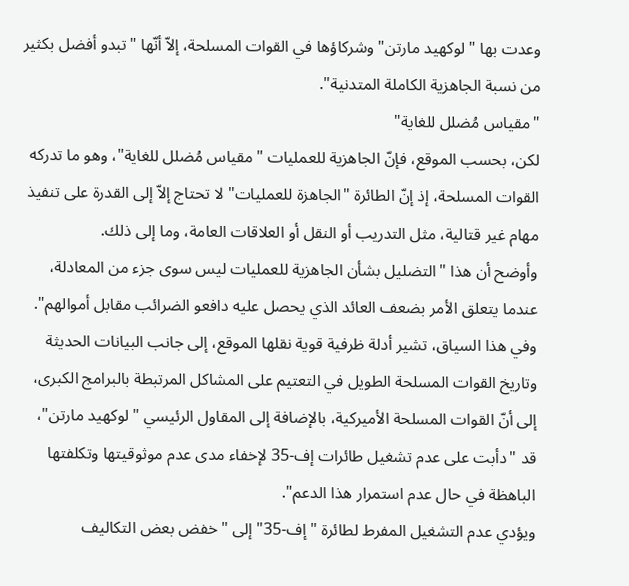وعدت بها "لوكهيد مارتن" وشركاؤها في القوات المسلحة، إلاّ أنّها "تبدو أفضل بكثير من نسبة الجاهزية الكاملة المتدنية".
"مقياس مُضلل للغاية"
لكن، بحسب الموقع، فإنّ الجاهزية للعمليات "مقياس مُضلل للغاية"، وهو ما تدركه القوات المسلحة، إذ إنّ الطائرة "الجاهزة للعمليات" لا تحتاج إلاّ إلى القدرة على تنفيذ مهام غير قتالية، مثل التدريب أو النقل أو العلاقات العامة، وما إلى ذلك.
وأوضح أن هذا "التضليل بشأن الجاهزية للعمليات ليس سوى جزء من المعادلة، عندما يتعلق الأمر بضعف العائد الذي يحصل عليه دافعو الضرائب مقابل أموالهم".
وفي هذا السياق، تشير أدلة ظرفية قوية نقلها الموقع، إلى جانب البيانات الحديثة وتاريخ القوات المسلحة الطويل في التعتيم على المشاكل المرتبطة بالبرامج الكبرى، إلى أنّ القوات المسلحة الأميركية، بالإضافة إلى المقاول الرئيسي "لوكهيد مارتن"، قد "دأبت على عدم تشغيل طائرات إف-35 لإخفاء مدى عدم موثوقيتها وتكلفتها الباهظة في حال عدم استمرار هذا الدعم".
ويؤدي عدم التشغيل المفرط لطائرة "إف-35" إلى "خفض بعض التكاليف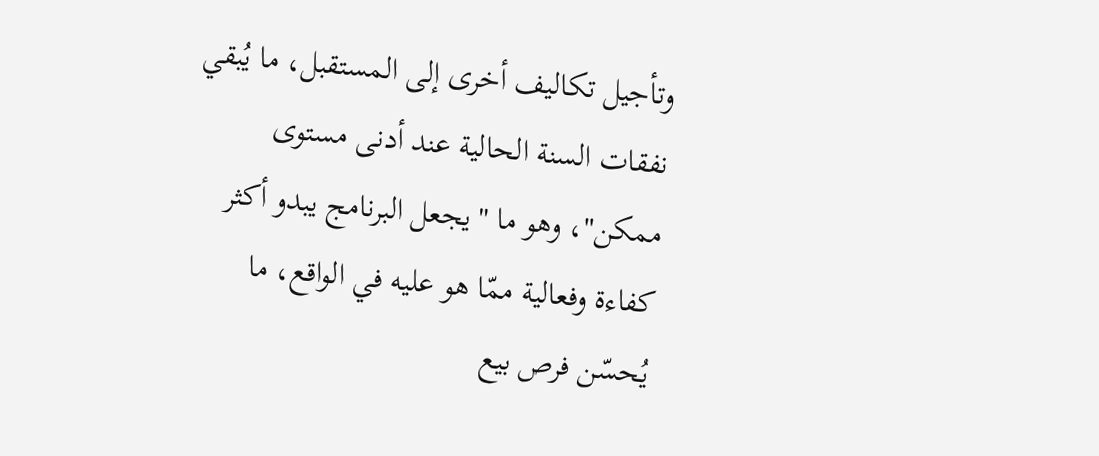وتأجيل تكاليف أخرى إلى المستقبل، ما يُبقي نفقات السنة الحالية عند أدنى مستوى ممكن"، وهو ما "يجعل البرنامج يبدو أكثر كفاءة وفعالية ممّا هو عليه في الواقع، ما يُحسّن فرص بيع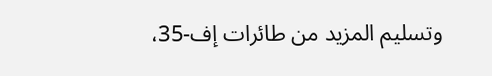وتسليم المزيد من طائرات إف-35،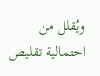ويُقلل من احتمالية تقليص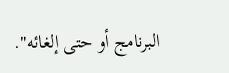البرنامج أو حتى إلغائه".